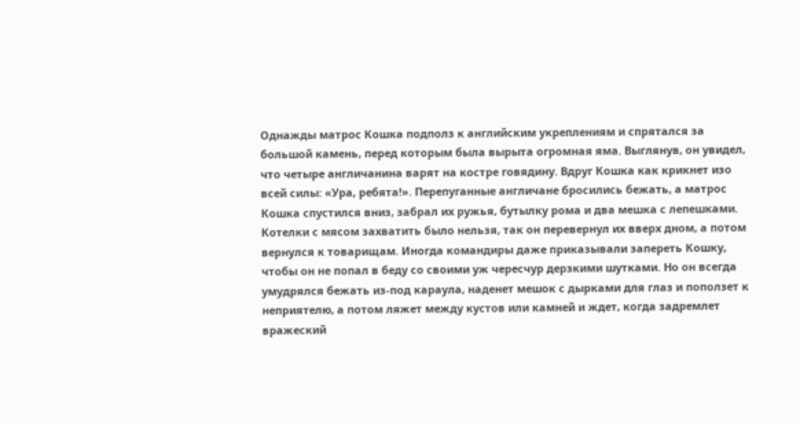Однажды матрос Кошка подполз к английским укреплениям и спрятался за большой камень, перед которым была вырыта огромная яма. Выглянув, он увидел, что четыре англичанина варят на костре говядину. Вдруг Кошка как крикнет изо всей силы: «Ура, ребята!». Перепуганные англичане бросились бежать, а матрос Кошка спустился вниз, забрал их ружья, бутылку рома и два мешка с лепешками. Котелки с мясом захватить было нельзя, так он перевернул их вверх дном, а потом вернулся к товарищам. Иногда командиры даже приказывали запереть Кошку, чтобы он не попал в беду со своими уж чересчур дерзкими шутками. Но он всегда умудрялся бежать из-под караула, наденет мешок с дырками для глаз и поползет к неприятелю, а потом ляжет между кустов или камней и ждет, когда задремлет вражеский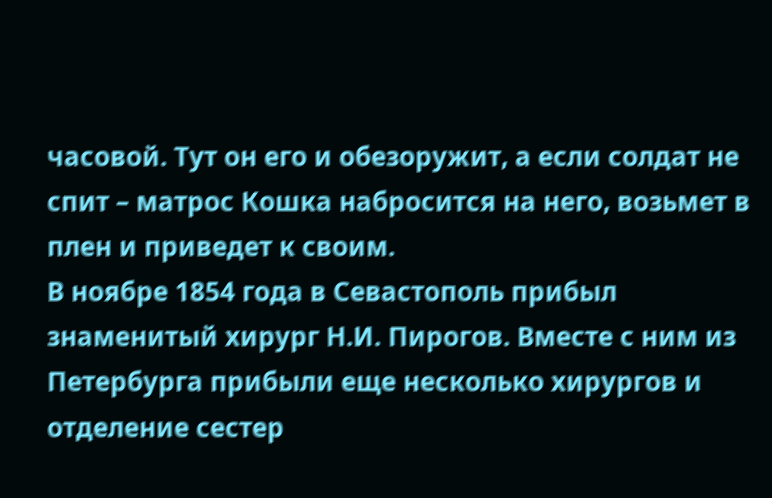часовой. Тут он его и обезоружит, а если солдат не спит – матрос Кошка набросится на него, возьмет в плен и приведет к своим.
В ноябре 1854 года в Севастополь прибыл знаменитый хирург Н.И. Пирогов. Вместе с ним из Петербурга прибыли еще несколько хирургов и отделение сестер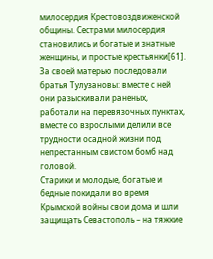милосердия Крестовоздвиженской общины. Сестрами милосердия становились и богатые и знатные женщины, и простые крестьянки[61]. За своей матерью последовали братья Тулузановы: вместе с ней они разыскивали раненых, работали на перевязочных пунктах, вместе со взрослыми делили все трудности осадной жизни под непрестанным свистом бомб над головой.
Старики и молодые, богатые и бедные покидали во время Крымской войны свои дома и шли защищать Севастополь – на тяжкие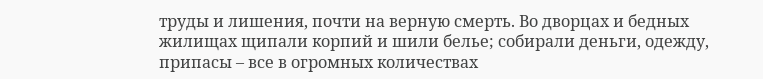труды и лишения, почти на верную смерть. Во дворцах и бедных жилищах щипали корпий и шили белье; собирали деньги, одежду, припасы – все в огромных количествах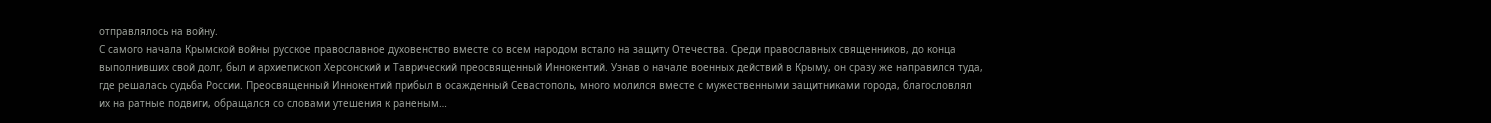отправлялось на войну.
С самого начала Крымской войны русское православное духовенство вместе со всем народом встало на защиту Отечества. Среди православных священников, до конца выполнивших свой долг, был и архиепископ Херсонский и Таврический преосвященный Иннокентий. Узнав о начале военных действий в Крыму, он сразу же направился туда, где решалась судьба России. Преосвященный Иннокентий прибыл в осажденный Севастополь, много молился вместе с мужественными защитниками города, благословлял их на ратные подвиги, обращался со словами утешения к раненым…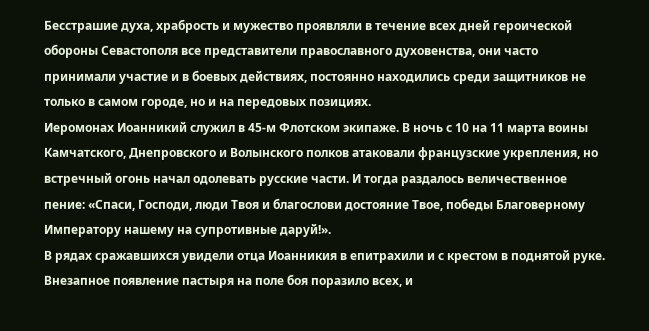Бесстрашие духа, храбрость и мужество проявляли в течение всех дней героической обороны Севастополя все представители православного духовенства, они часто принимали участие и в боевых действиях, постоянно находились среди защитников не только в самом городе, но и на передовых позициях.
Иеромонах Иоанникий служил в 45-м Флотском экипаже. В ночь с 10 на 11 марта воины Камчатского, Днепровского и Волынского полков атаковали французские укрепления, но встречный огонь начал одолевать русские части. И тогда раздалось величественное пение: «Спаси, Господи, люди Твоя и благослови достояние Твое, победы Благоверному Императору нашему на супротивные даруй!».
В рядах сражавшихся увидели отца Иоанникия в епитрахили и с крестом в поднятой руке. Внезапное появление пастыря на поле боя поразило всех, и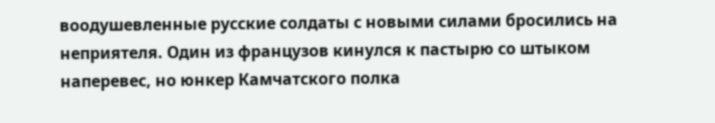воодушевленные русские солдаты с новыми силами бросились на неприятеля. Один из французов кинулся к пастырю со штыком наперевес, но юнкер Камчатского полка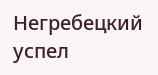Негребецкий успел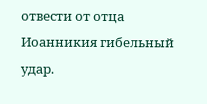отвести от отца Иоанникия гибельный удар.